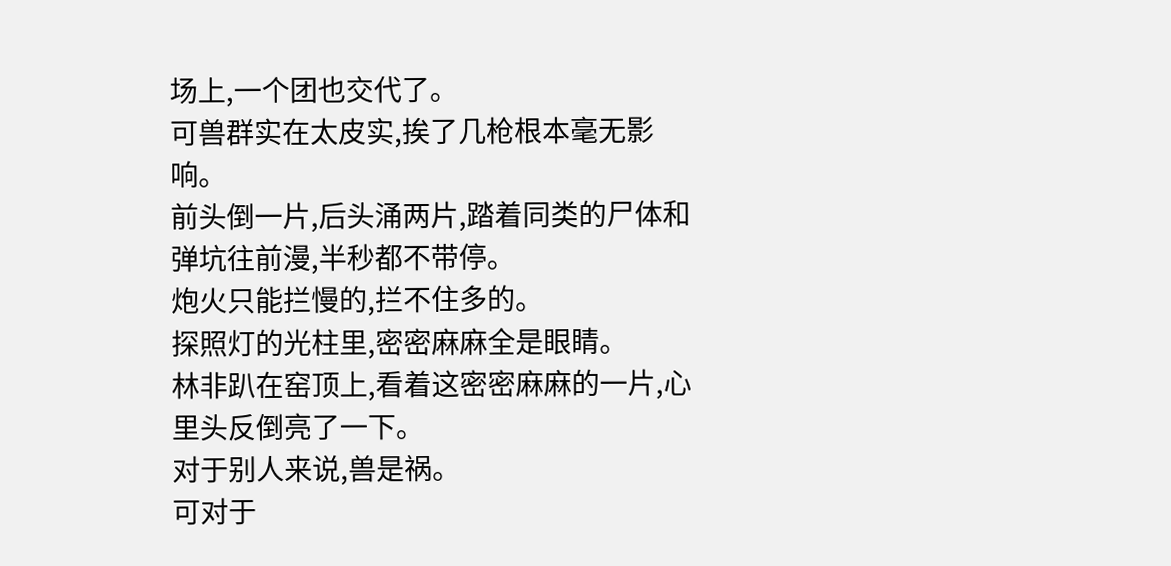场上,一个团也交代了。
可兽群实在太皮实,挨了几枪根本毫无影响。
前头倒一片,后头涌两片,踏着同类的尸体和弹坑往前漫,半秒都不带停。
炮火只能拦慢的,拦不住多的。
探照灯的光柱里,密密麻麻全是眼睛。
林非趴在窑顶上,看着这密密麻麻的一片,心里头反倒亮了一下。
对于别人来说,兽是祸。
可对于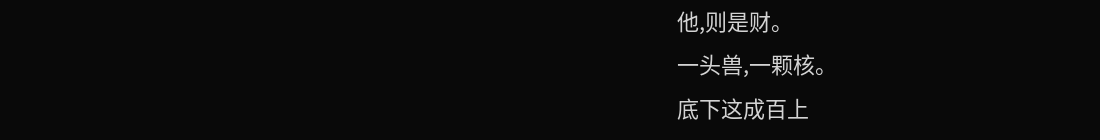他,则是财。
一头兽,一颗核。
底下这成百上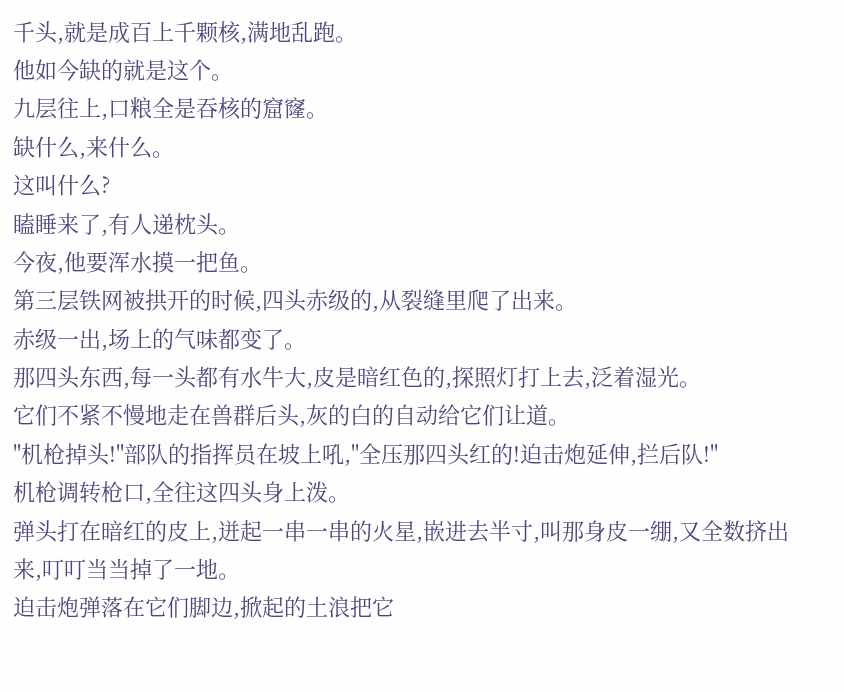千头,就是成百上千颗核,满地乱跑。
他如今缺的就是这个。
九层往上,口粮全是吞核的窟窿。
缺什么,来什么。
这叫什么?
瞌睡来了,有人递枕头。
今夜,他要浑水摸一把鱼。
第三层铁网被拱开的时候,四头赤级的,从裂缝里爬了出来。
赤级一出,场上的气味都变了。
那四头东西,每一头都有水牛大,皮是暗红色的,探照灯打上去,泛着湿光。
它们不紧不慢地走在兽群后头,灰的白的自动给它们让道。
"机枪掉头!"部队的指挥员在坡上吼,"全压那四头红的!迫击炮延伸,拦后队!"
机枪调转枪口,全往这四头身上泼。
弹头打在暗红的皮上,迸起一串一串的火星,嵌进去半寸,叫那身皮一绷,又全数挤出来,叮叮当当掉了一地。
迫击炮弹落在它们脚边,掀起的土浪把它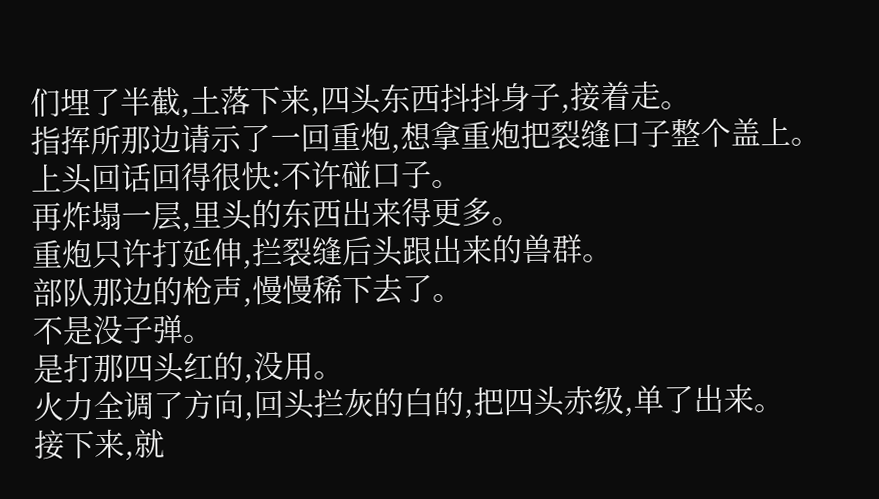们埋了半截,土落下来,四头东西抖抖身子,接着走。
指挥所那边请示了一回重炮,想拿重炮把裂缝口子整个盖上。
上头回话回得很快:不许碰口子。
再炸塌一层,里头的东西出来得更多。
重炮只许打延伸,拦裂缝后头跟出来的兽群。
部队那边的枪声,慢慢稀下去了。
不是没子弹。
是打那四头红的,没用。
火力全调了方向,回头拦灰的白的,把四头赤级,单了出来。
接下来,就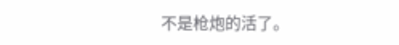不是枪炮的活了。